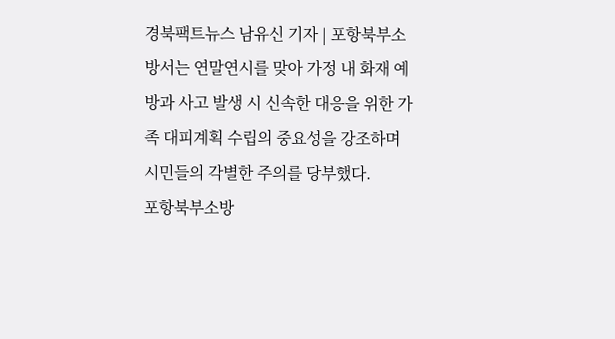경북팩트뉴스 남유신 기자 | 포항북부소방서는 연말연시를 맞아 가정 내 화재 예방과 사고 발생 시 신속한 대응을 위한 가족 대피계획 수립의 중요성을 강조하며 시민들의 각별한 주의를 당부했다.
포항북부소방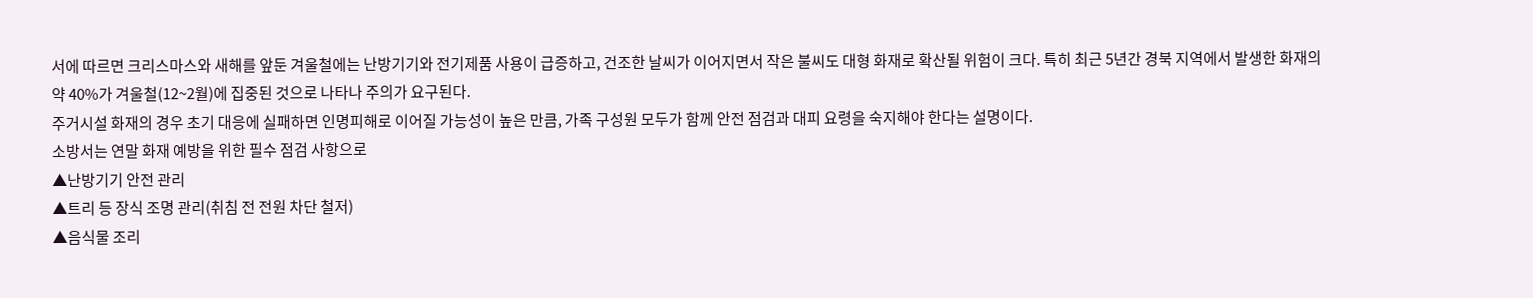서에 따르면 크리스마스와 새해를 앞둔 겨울철에는 난방기기와 전기제품 사용이 급증하고, 건조한 날씨가 이어지면서 작은 불씨도 대형 화재로 확산될 위험이 크다. 특히 최근 5년간 경북 지역에서 발생한 화재의 약 40%가 겨울철(12~2월)에 집중된 것으로 나타나 주의가 요구된다.
주거시설 화재의 경우 초기 대응에 실패하면 인명피해로 이어질 가능성이 높은 만큼, 가족 구성원 모두가 함께 안전 점검과 대피 요령을 숙지해야 한다는 설명이다.
소방서는 연말 화재 예방을 위한 필수 점검 사항으로
▲난방기기 안전 관리
▲트리 등 장식 조명 관리(취침 전 전원 차단 철저)
▲음식물 조리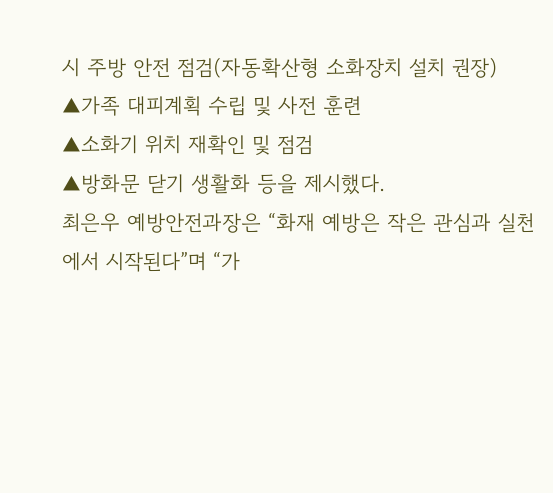시 주방 안전 점검(자동확산형 소화장치 설치 권장)
▲가족 대피계획 수립 및 사전 훈련
▲소화기 위치 재확인 및 점검
▲방화문 닫기 생활화 등을 제시했다.
최은우 예방안전과장은 “화재 예방은 작은 관심과 실천에서 시작된다”며 “가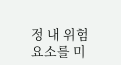정 내 위험 요소를 미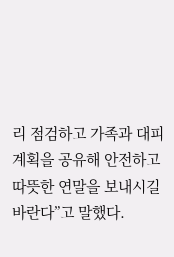리 점검하고 가족과 대피계획을 공유해 안전하고 따뜻한 연말을 보내시길 바란다”고 말했다.